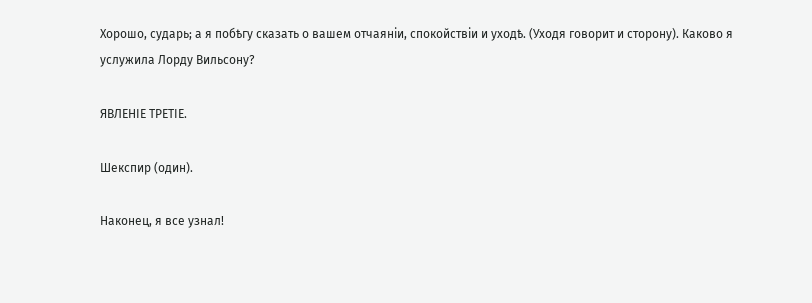Хорошо, сударь; а я побѣгу сказать о вашем отчаяніи, спокойствіи и уходѣ. (Уходя говорит и сторону). Каково я услужила Лорду Вильсону?

ЯВЛЕНІЕ ТРЕТІЕ.

Шекспир (один).

Наконец, я все узнал!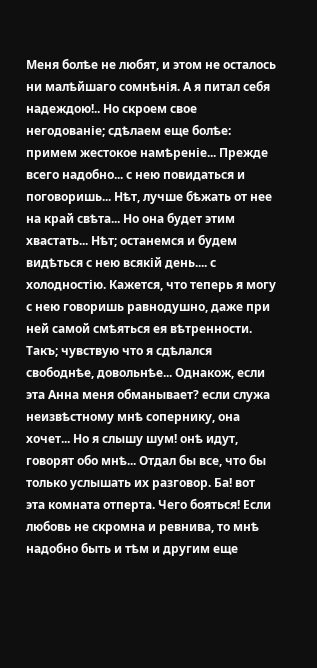Меня болѣе не любят, и этом не осталось ни малѣйшаго сомнѣнія. А я питал себя надеждою!.. Но скроем свое негодованіе; сдѣлаем еще болѣе: примем жестокое намѣреніе... Прежде всего надобно... с нею повидаться и поговоришь... Нѣт, лучше бѣжать от нее на край свѣта... Но она будет этим хвастать... Нѣт; останемся и будем видѣться с нею всякій день.... с холодностію. Кажется, что теперь я могу с нею говоришь равнодушно, даже при ней самой смѣяться ея вѣтренности. Такъ; чувствую что я сдѣлался свободнѣе, довольнѣе... Однакож, если эта Анна меня обманывает? если служа неизвѣстному мнѣ сопернику, она хочет... Но я слышу шум! онѣ идут, говорят обо мнѣ... Отдал бы все, что бы только услышать их разговор. Ба! вот эта комната отперта. Чего бояться! Если любовь не скромна и ревнива, то мнѣ надобно быть и тѣм и другим еще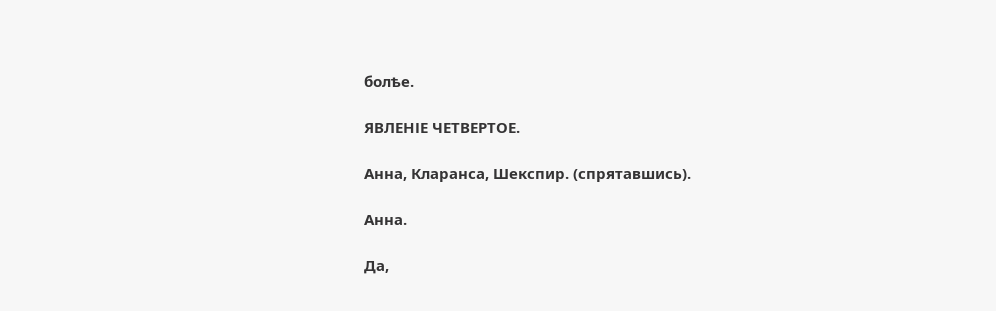болѣе.

ЯВЛЕНІЕ ЧЕТВЕРТОЕ.

Анна, Кларанca, Шекспир. (спрятавшись).

Анна.

Да,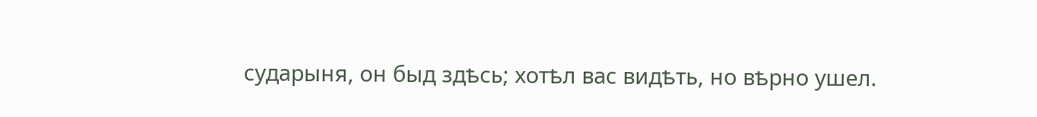сударыня, он быд здѣсь; хотѣл вас видѣть, но вѣрно ушел.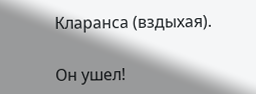Кларанса (вздыхая).

Он ушел!